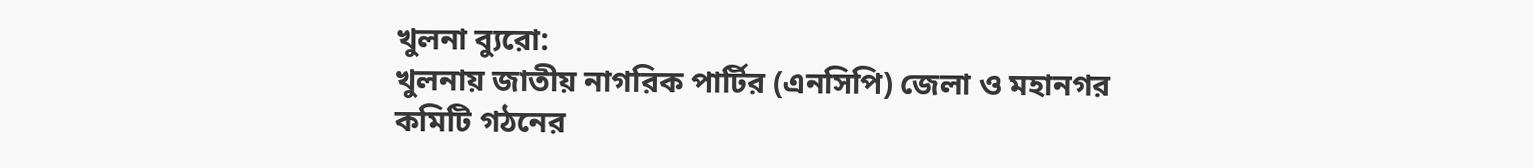খুলনা ব্যুরো:
খুলনায় জাতীয় নাগরিক পার্টির (এনসিপি) জেলা ও মহানগর কমিটি গঠনের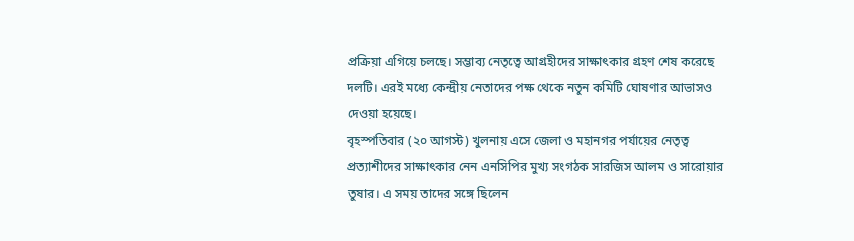প্রক্রিয়া এগিয়ে চলছে। সম্ভাব্য নেতৃত্বে আগ্রহীদের সাক্ষাৎকার গ্রহণ শেষ করেছে দলটি। এরই মধ্যে কেন্দ্রীয় নেতাদের পক্ষ থেকে নতুন কমিটি ঘোষণার আভাসও দেওয়া হয়েছে।
বৃহস্পতিবার (২০ আগস্ট) খুলনায় এসে জেলা ও মহানগর পর্যায়ের নেতৃত্ব প্রত্যাশীদের সাক্ষাৎকার নেন এনসিপির মুখ্য সংগঠক সারজিস আলম ও সারোয়ার তুষার। এ সময় তাদের সঙ্গে ছিলেন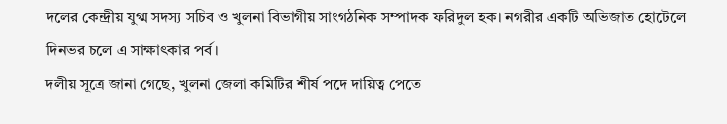দলের কেন্দ্রীয় যুগ্ম সদস্য সচিব ও খুলনা বিভাগীয় সাংগঠনিক সম্পাদক ফরিদুল হক। নগরীর একটি অভিজাত হোটেলে দিনভর চলে এ সাক্ষাৎকার পর্ব।
দলীয় সূত্রে জানা গেছে, খুলনা জেলা কমিটির শীর্ষ পদে দায়িত্ব পেতে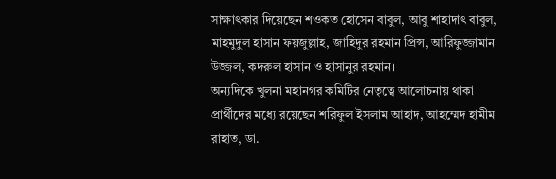সাক্ষাৎকার দিয়েছেন শওকত হোসেন বাবুল, আবু শাহাদাৎ বাবুল, মাহমুদুল হাসান ফয়জুল্লাহ, জাহিদুর রহমান প্রিন্স, আরিফুজ্জামান উজ্জল, কদরুল হাসান ও হাসানুর রহমান।
অন্যদিকে খুলনা মহানগর কমিটির নেতৃত্বে আলোচনায় থাকা প্রার্থীদের মধ্যে রয়েছেন শরিফুল ইসলাম আহাদ, আহম্মেদ হামীম রাহাত, ডা.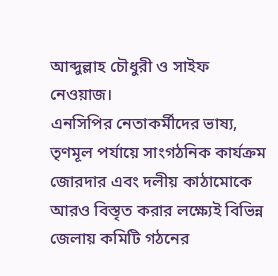আব্দুল্লাহ চৌধুরী ও সাইফ নেওয়াজ।
এনসিপির নেতাকর্মীদের ভাষ্য, তৃণমূল পর্যায়ে সাংগঠনিক কার্যক্রম জোরদার এবং দলীয় কাঠামোকে আরও বিস্তৃত করার লক্ষ্যেই বিভিন্ন জেলায় কমিটি গঠনের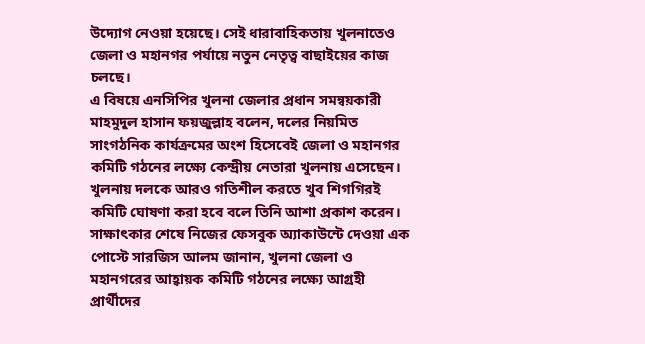উদ্যোগ নেওয়া হয়েছে। সেই ধারাবাহিকতায় খুলনাতেও জেলা ও মহানগর পর্যায়ে নতুন নেতৃত্ব বাছাইয়ের কাজ চলছে।
এ বিষয়ে এনসিপির খুলনা জেলার প্রধান সমন্বয়কারী মাহমুদুল হাসান ফয়জুল্লাহ বলেন, দলের নিয়মিত সাংগঠনিক কার্যক্রমের অংশ হিসেবেই জেলা ও মহানগর কমিটি গঠনের লক্ষ্যে কেন্দ্রীয় নেতারা খুলনায় এসেছেন। খুলনায় দলকে আরও গতিশীল করতে খুব শিগগিরই কমিটি ঘোষণা করা হবে বলে তিনি আশা প্রকাশ করেন।
সাক্ষাৎকার শেষে নিজের ফেসবুক অ্যাকাউন্টে দেওয়া এক পোস্টে সারজিস আলম জানান, খুলনা জেলা ও মহানগরের আহ্বায়ক কমিটি গঠনের লক্ষ্যে আগ্রহী প্রার্থীদের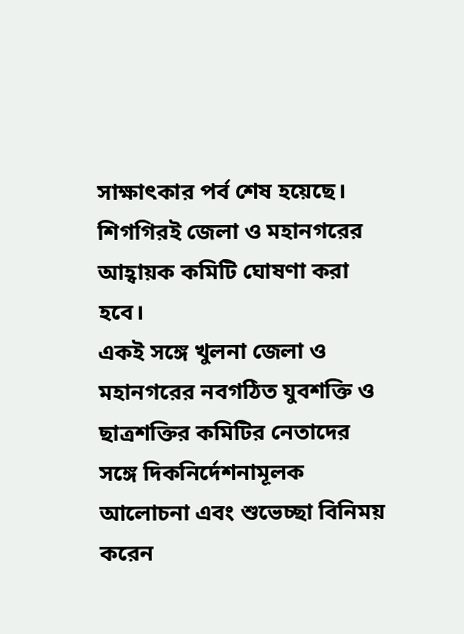সাক্ষাৎকার পর্ব শেষ হয়েছে। শিগগিরই জেলা ও মহানগরের আহ্বায়ক কমিটি ঘোষণা করা হবে।
একই সঙ্গে খুলনা জেলা ও মহানগরের নবগঠিত যুবশক্তি ও ছাত্রশক্তির কমিটির নেতাদের সঙ্গে দিকনির্দেশনামূলক আলোচনা এবং শুভেচ্ছা বিনিময় করেন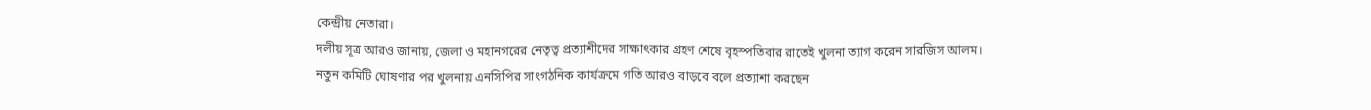কেন্দ্রীয় নেতারা।
দলীয় সূত্র আরও জানায়, জেলা ও মহানগরের নেতৃত্ব প্রত্যাশীদের সাক্ষাৎকার গ্রহণ শেষে বৃহস্পতিবার রাতেই খুলনা ত্যাগ করেন সারজিস আলম।
নতুন কমিটি ঘোষণার পর খুলনায় এনসিপির সাংগঠনিক কার্যক্রমে গতি আরও বাড়বে বলে প্রত্যাশা করছেন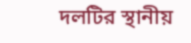দলটির স্থানীয়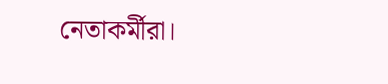নেতাকর্মীরা।